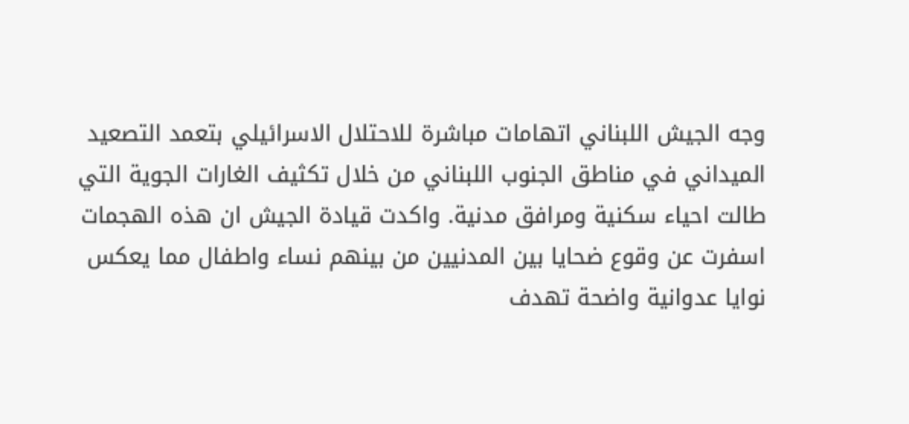وجه الجيش اللبناني اتهامات مباشرة للاحتلال الاسرائيلي بتعمد التصعيد الميداني في مناطق الجنوب اللبناني من خلال تكثيف الغارات الجوية التي طالت احياء سكنية ومرافق مدنية. واكدت قيادة الجيش ان هذه الهجمات اسفرت عن وقوع ضحايا بين المدنيين من بينهم نساء واطفال مما يعكس نوايا عدوانية واضحة تهدف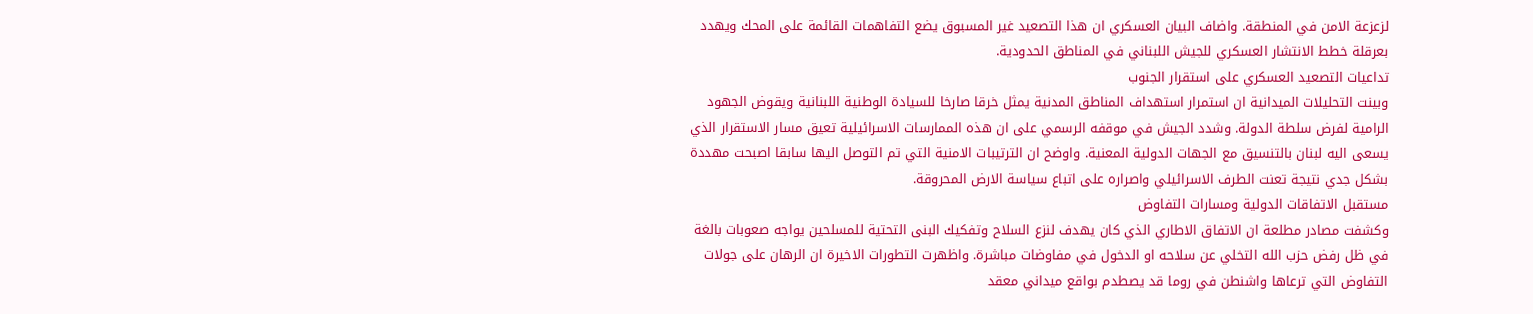لزعزعة الامن في المنطقة. واضاف البيان العسكري ان هذا التصعيد غير المسبوق يضع التفاهمات القائمة على المحك ويهدد بعرقلة خطط الانتشار العسكري للجيش اللبناني في المناطق الحدودية.
تداعيات التصعيد العسكري على استقرار الجنوب
وبينت التحليلات الميدانية ان استمرار استهداف المناطق المدنية يمثل خرقا صارخا للسيادة الوطنية اللبنانية ويقوض الجهود الرامية لفرض سلطة الدولة. وشدد الجيش في موقفه الرسمي على ان هذه الممارسات الاسرائيلية تعيق مسار الاستقرار الذي يسعى اليه لبنان بالتنسيق مع الجهات الدولية المعنية. واوضح ان الترتيبات الامنية التي تم التوصل اليها سابقا اصبحت مهددة بشكل جدي نتيجة تعنت الطرف الاسرائيلي واصراره على اتباع سياسة الارض المحروقة.
مستقبل الاتفاقات الدولية ومسارات التفاوض
وكشفت مصادر مطلعة ان الاتفاق الاطاري الذي كان يهدف لنزع السلاح وتفكيك البنى التحتية للمسلحين يواجه صعوبات بالغة في ظل رفض حزب الله التخلي عن سلاحه او الدخول في مفاوضات مباشرة. واظهرت التطورات الاخيرة ان الرهان على جولات التفاوض التي ترعاها واشنطن في روما قد يصطدم بواقع ميداني معقد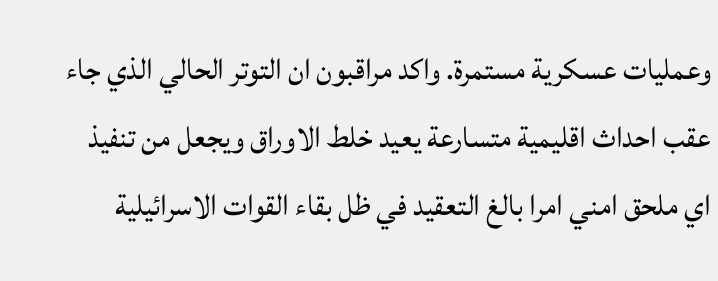وعمليات عسكرية مستمرة. واكد مراقبون ان التوتر الحالي الذي جاء عقب احداث اقليمية متسارعة يعيد خلط الاوراق ويجعل من تنفيذ اي ملحق امني امرا بالغ التعقيد في ظل بقاء القوات الاسرائيلية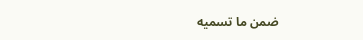ضمن ما تسميه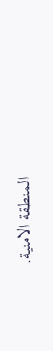المنطقة الامنية.